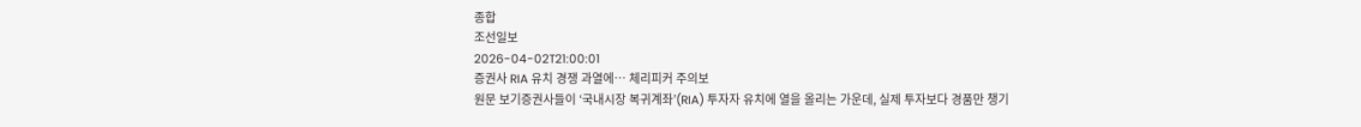종합
조선일보
2026-04-02T21:00:01
증권사 RIA 유치 경쟁 과열에… 체리피커 주의보
원문 보기증권사들이 ‘국내시장 복귀계좌’(RIA) 투자자 유치에 열을 올리는 가운데, 실제 투자보다 경품만 챙기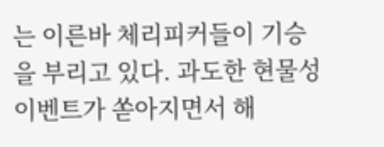는 이른바 체리피커들이 기승을 부리고 있다. 과도한 현물성 이벤트가 쏟아지면서 해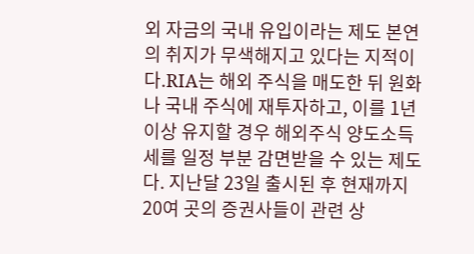외 자금의 국내 유입이라는 제도 본연의 취지가 무색해지고 있다는 지적이다.RIA는 해외 주식을 매도한 뒤 원화나 국내 주식에 재투자하고, 이를 1년 이상 유지할 경우 해외주식 양도소득세를 일정 부분 감면받을 수 있는 제도다. 지난달 23일 출시된 후 현재까지 20여 곳의 증권사들이 관련 상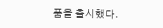품을 출시했다.